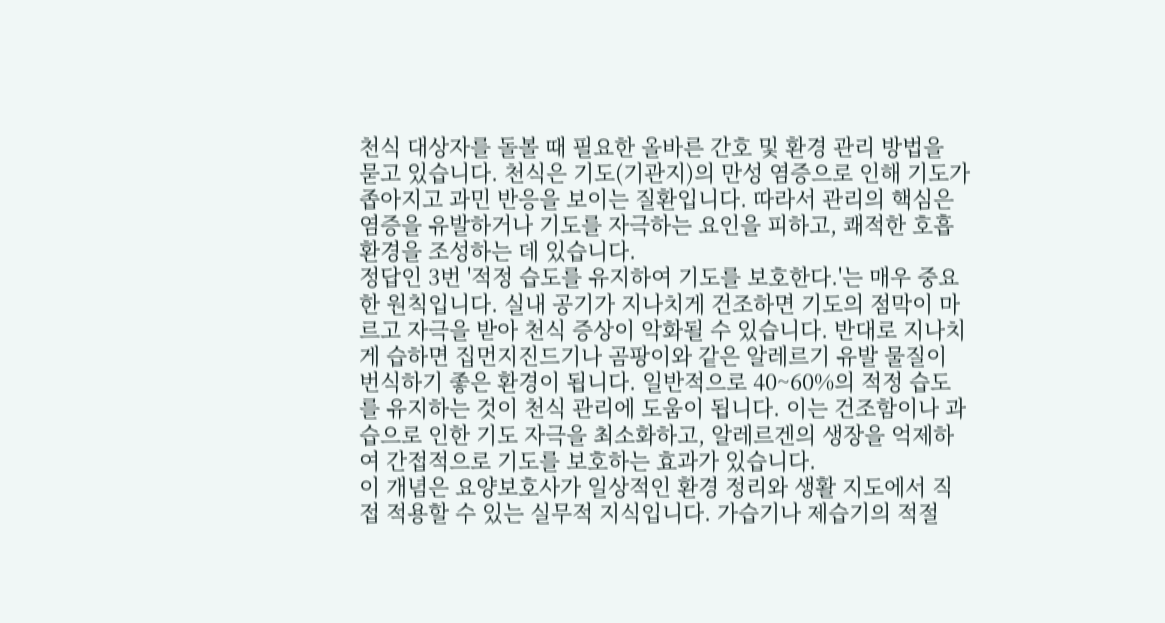천식 대상자를 돌볼 때 필요한 올바른 간호 및 환경 관리 방법을 묻고 있습니다. 천식은 기도(기관지)의 만성 염증으로 인해 기도가 좁아지고 과민 반응을 보이는 질환입니다. 따라서 관리의 핵심은 염증을 유발하거나 기도를 자극하는 요인을 피하고, 쾌적한 호흡 환경을 조성하는 데 있습니다.
정답인 3번 '적정 습도를 유지하여 기도를 보호한다.'는 매우 중요한 원칙입니다. 실내 공기가 지나치게 건조하면 기도의 점막이 마르고 자극을 받아 천식 증상이 악화될 수 있습니다. 반대로 지나치게 습하면 집먼지진드기나 곰팡이와 같은 알레르기 유발 물질이 번식하기 좋은 환경이 됩니다. 일반적으로 40~60%의 적정 습도를 유지하는 것이 천식 관리에 도움이 됩니다. 이는 건조함이나 과습으로 인한 기도 자극을 최소화하고, 알레르겐의 생장을 억제하여 간접적으로 기도를 보호하는 효과가 있습니다.
이 개념은 요양보호사가 일상적인 환경 정리와 생활 지도에서 직접 적용할 수 있는 실무적 지식입니다. 가습기나 제습기의 적절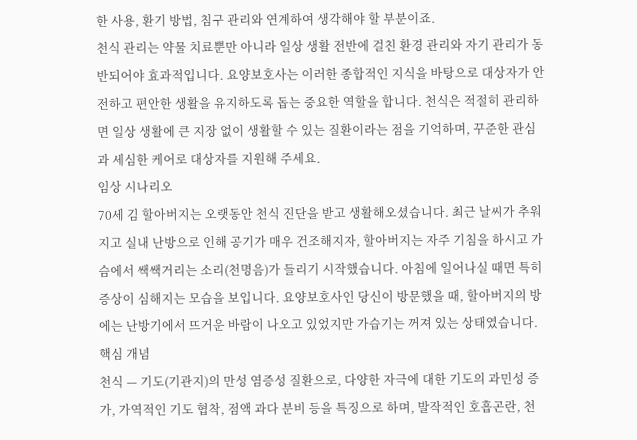한 사용, 환기 방법, 침구 관리와 연계하여 생각해야 할 부분이죠.
천식 관리는 약물 치료뿐만 아니라 일상 생활 전반에 걸친 환경 관리와 자기 관리가 동반되어야 효과적입니다. 요양보호사는 이러한 종합적인 지식을 바탕으로 대상자가 안전하고 편안한 생활을 유지하도록 돕는 중요한 역할을 합니다. 천식은 적절히 관리하면 일상 생활에 큰 지장 없이 생활할 수 있는 질환이라는 점을 기억하며, 꾸준한 관심과 세심한 케어로 대상자를 지원해 주세요.
임상 시나리오
70세 김 할아버지는 오랫동안 천식 진단을 받고 생활해오셨습니다. 최근 날씨가 추워지고 실내 난방으로 인해 공기가 매우 건조해지자, 할아버지는 자주 기침을 하시고 가슴에서 쌕쌕거리는 소리(천명음)가 들리기 시작했습니다. 아침에 일어나실 때면 특히 증상이 심해지는 모습을 보입니다. 요양보호사인 당신이 방문했을 때, 할아버지의 방에는 난방기에서 뜨거운 바람이 나오고 있었지만 가습기는 꺼져 있는 상태였습니다.
핵심 개념
천식 — 기도(기관지)의 만성 염증성 질환으로, 다양한 자극에 대한 기도의 과민성 증가, 가역적인 기도 협착, 점액 과다 분비 등을 특징으로 하며, 발작적인 호흡곤란, 천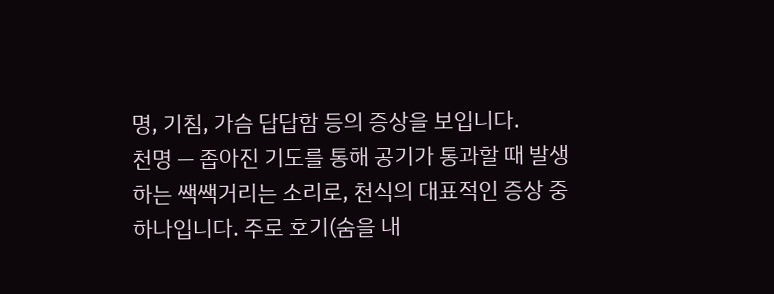명, 기침, 가슴 답답함 등의 증상을 보입니다.
천명 — 좁아진 기도를 통해 공기가 통과할 때 발생하는 쌕쌕거리는 소리로, 천식의 대표적인 증상 중 하나입니다. 주로 호기(숨을 내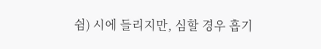쉼) 시에 들리지만, 심할 경우 흡기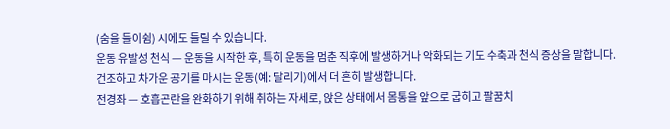(숨을 들이쉼) 시에도 들릴 수 있습니다.
운동 유발성 천식 — 운동을 시작한 후, 특히 운동을 멈춘 직후에 발생하거나 악화되는 기도 수축과 천식 증상을 말합니다. 건조하고 차가운 공기를 마시는 운동(예: 달리기)에서 더 흔히 발생합니다.
전경좌 — 호흡곤란을 완화하기 위해 취하는 자세로, 앉은 상태에서 몸통을 앞으로 굽히고 팔꿈치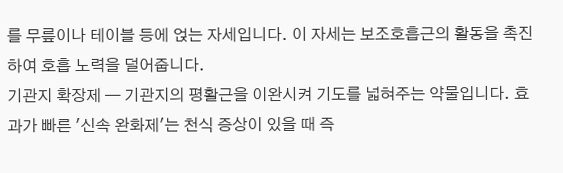를 무릎이나 테이블 등에 얹는 자세입니다. 이 자세는 보조호흡근의 활동을 촉진하여 호흡 노력을 덜어줍니다.
기관지 확장제 — 기관지의 평활근을 이완시켜 기도를 넓혀주는 약물입니다. 효과가 빠른 '신속 완화제'는 천식 증상이 있을 때 즉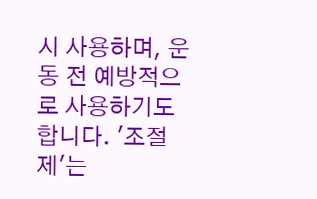시 사용하며, 운동 전 예방적으로 사용하기도 합니다. '조절제'는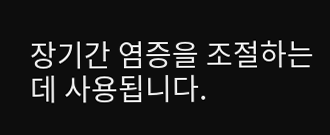장기간 염증을 조절하는 데 사용됩니다.